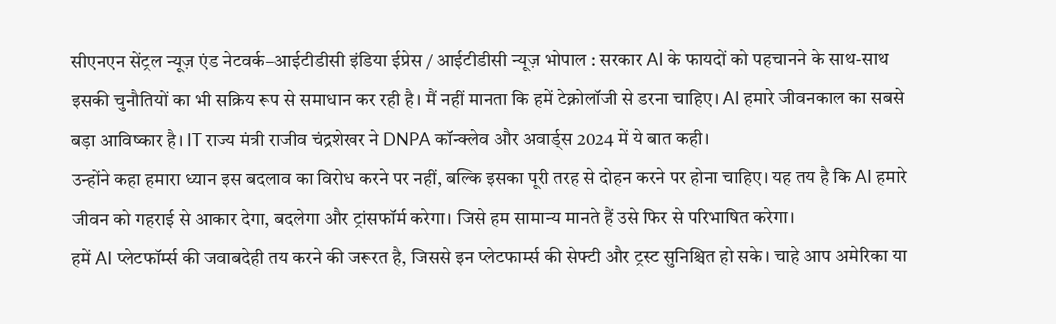सीएनएन सेंट्रल न्यूज़ एंड नेटवर्क–आईटीडीसी इंडिया ईप्रेस / आईटीडीसी न्यूज़ भोपाल : सरकार AI के फायदों को पहचानने के साथ-साथ इसकी चुनौतियों का भी सक्रिय रूप से समाधान कर रही है। मैं नहीं मानता कि हमें टेक्नोलॉजी से डरना चाहिए। AI हमारे जीवनकाल का सबसे बड़ा आविष्कार है। IT राज्य मंत्री राजीव चंद्रशेखर ने DNPA कॉन्क्लेव और अवार्ड्स 2024 में ये बात कही।
उन्होंने कहा हमारा ध्यान इस बदलाव का विरोध करने पर नहीं, बल्कि इसका पूरी तरह से दोहन करने पर होना चाहिए। यह तय है कि AI हमारे जीवन को गहराई से आकार देगा, बदलेगा और ट्रांसफॉर्म करेगा। जिसे हम सामान्य मानते हैं उसे फिर से परिभाषित करेगा।
हमें AI प्लेटफॉर्म्स की जवाबदेही तय करने की जरूरत है, जिससे इन प्लेटफार्म्स की सेफ्टी और ट्रस्ट सुनिश्चित हो सके। चाहे आप अमेरिका या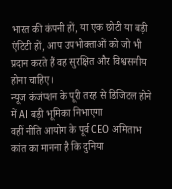भारत की कंपनी हों, या एक छोटी या बड़ी एंटिटी हों, आप उपभोक्ताओं को जो भी प्रदान करते हैं वह सुरक्षित और विश्वसनीय होना चाहिए।
न्यूज कंजंप्शन के पूरी तरह से डिजिटल होने में AI बड़ी भूमिका निभाएगा
वहीं नीति आयोग के पूर्व CEO अमिताभ कांत का मानना है कि दुनिया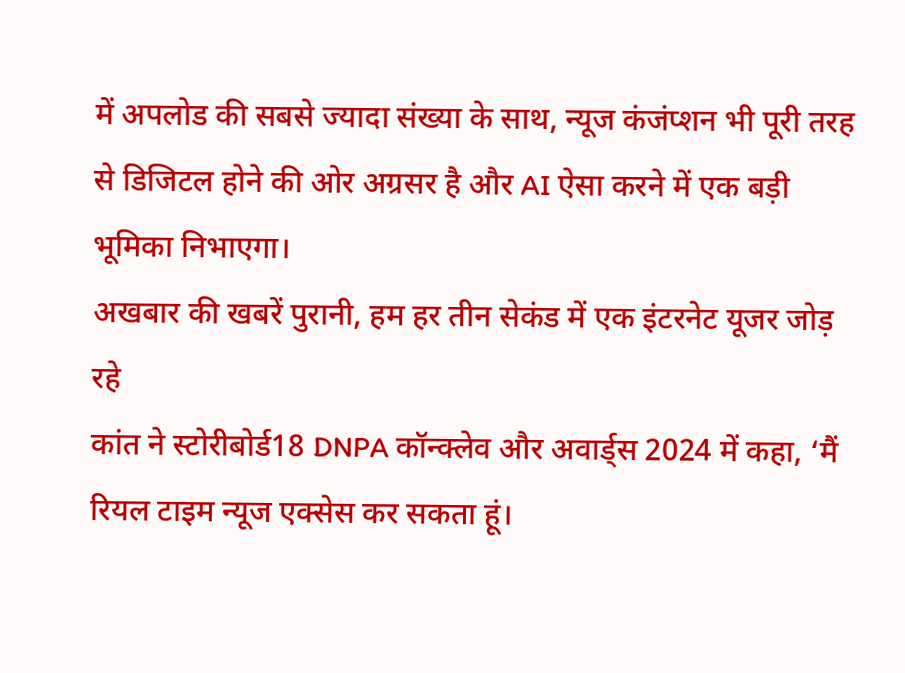में अपलोड की सबसे ज्यादा संख्या के साथ, न्यूज कंजंप्शन भी पूरी तरह से डिजिटल होने की ओर अग्रसर है और AI ऐसा करने में एक बड़ी भूमिका निभाएगा।
अखबार की खबरें पुरानी, हम हर तीन सेकंड में एक इंटरनेट यूजर जोड़ रहे
कांत ने स्टोरीबोर्ड18 DNPA कॉन्क्लेव और अवार्ड्स 2024 में कहा, ‘मैं रियल टाइम न्यूज एक्सेस कर सकता हूं।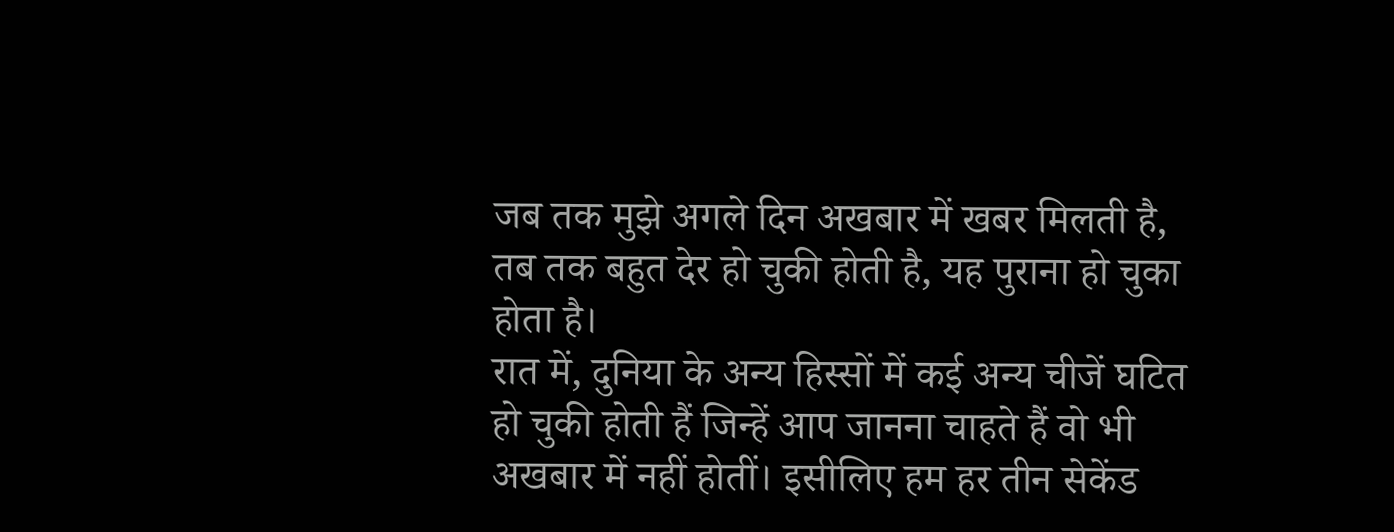जब तक मुझे अगले दिन अखबार में खबर मिलती है, तब तक बहुत देर हो चुकी होती है, यह पुराना हो चुका होता है।
रात में, दुनिया के अन्य हिस्सों में कई अन्य चीजें घटित हो चुकी होती हैं जिन्हें आप जानना चाहते हैं वो भी अखबार में नहीं होतीं। इसीलिए हम हर तीन सेकेंड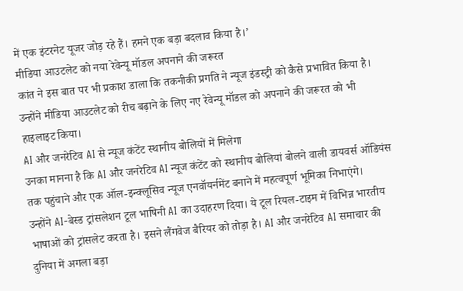में एक इंटरनेट यूजर जोड़ रहे हैं। हमने एक बड़ा बदलाव किया है।’
मीडिया आउटलेट को नया रेवेन्यू मॉडल अपनाने की जरूरत
कांत ने इस बात पर भी प्रकाश डाला कि तकनीकी प्रगति ने न्यूज इंडस्ट्री को कैसे प्रभावित किया है। उन्होंने मीडिया आउटलेट को रीच बढ़ाने के लिए नए रेवेन्यू मॉडल को अपनाने की जरूरत को भी हाइलाइट किया।
AI और जनरेटिव AI से न्यूज कंटेंट स्थानीय बोलियों में मिलेगा
उनका मानना है कि AI और जनरेटिव AI न्यूज कंटेंट को स्थानीय बोलियां बोलने वाली डायवर्स ऑडियंस तक पहुंचाने और एक ऑल-इन्क्लूसिव न्यूज एनवॉयर्नमेंट बनाने में महत्वपूर्ण भूमिका निभाएंगे।
उन्होंने AI-बेस्ड ट्रांसलेशन टूल भाषिनी AI का उदाहरण दिया। ये टूल रियल-टाइम में विभिन्न भारतीय भाषाओं को ट्रांसलेट करता है। इसने लैंगवेज बैरियर को तोड़ा है। AI और जनरेटिव AI समाचार की दुनिया में अगला बड़ा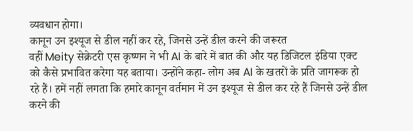व्यवधान होगा।
कानून उन इश्यूज से डील नहीं कर रहे, जिनसे उन्हें डील करने की जरूरत
वहीं Meity सेक्रेटरी एस कृष्णन ने भी AI के बारे में बात की और यह डिजिटल इंडिया एक्ट को कैसे प्रभावित करेगा यह बताया। उन्होंने कहा- लोग अब AI के खतरों के प्रति जागरूक हो रहे हैं। हमें नहीं लगता कि हमारे कानून वर्तमान में उन इश्यूज से डील कर रहे हैं जिनसे उन्हें डील करने की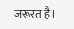जरूरत है।